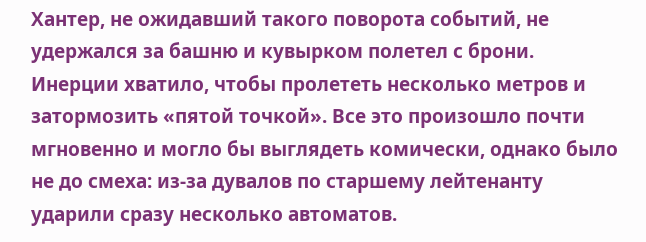Хантер, не ожидавший такого поворота событий, не удержался за башню и кувырком полетел с брони. Инерции хватило, чтобы пролететь несколько метров и затормозить «пятой точкой». Все это произошло почти мгновенно и могло бы выглядеть комически, однако было не до смеха: из-за дувалов по старшему лейтенанту ударили сразу несколько автоматов.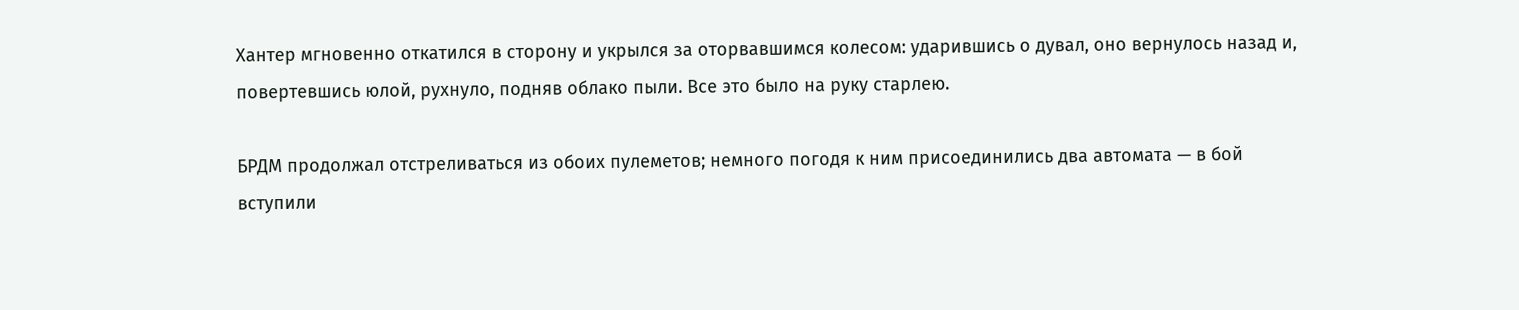Хантер мгновенно откатился в сторону и укрылся за оторвавшимся колесом: ударившись о дувал, оно вернулось назад и, повертевшись юлой, рухнуло, подняв облако пыли. Все это было на руку старлею.

БРДМ продолжал отстреливаться из обоих пулеметов; немного погодя к ним присоединились два автомата — в бой вступили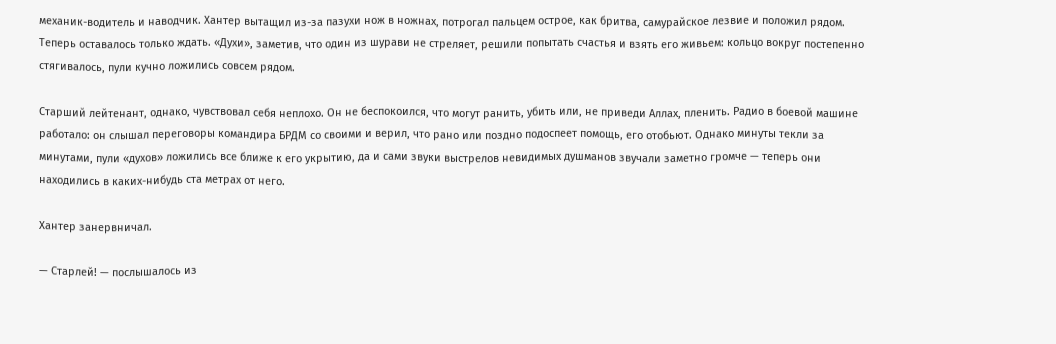механик-водитель и наводчик. Хантер вытащил из-за пазухи нож в ножнах, потрогал пальцем острое, как бритва, самурайское лезвие и положил рядом. Теперь оставалось только ждать. «Духи», заметив, что один из шурави не стреляет, решили попытать счастья и взять его живьем: кольцо вокруг постепенно стягивалось, пули кучно ложились совсем рядом.

Старший лейтенант, однако, чувствовал себя неплохо. Он не беспокоился, что могут ранить, убить или, не приведи Аллах, пленить. Радио в боевой машине работало: он слышал переговоры командира БРДМ со своими и верил, что рано или поздно подоспеет помощь, его отобьют. Однако минуты текли за минутами, пули «духов» ложились все ближе к его укрытию, да и сами звуки выстрелов невидимых душманов звучали заметно громче — теперь они находились в каких-нибудь ста метрах от него.

Хантер занервничал.

— Старлей! — послышалось из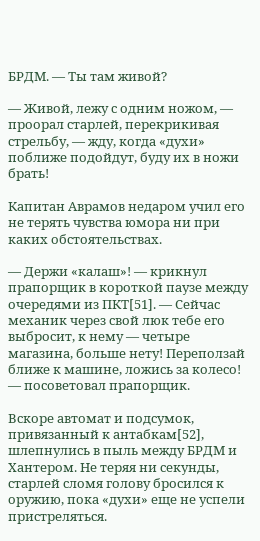БРДМ. — Ты там живой?

— Живой, лежу с одним ножом, — проорал старлей, перекрикивая стрельбу, — жду, когда «духи» поближе подойдут, буду их в ножи брать!

Капитан Аврамов недаром учил его не терять чувства юмора ни при каких обстоятельствах.

— Держи «калаш»! — крикнул прапорщик в короткой паузе между очередями из ПКТ[51]. — Сейчас механик через свой люк тебе его выбросит, к нему — четыре магазина, больше нету! Переползай ближе к машине, ложись за колесо! — посоветовал прапорщик.

Вскоре автомат и подсумок, привязанный к антабкам[52], шлепнулись в пыль между БРДМ и Хантером. Не теряя ни секунды, старлей сломя голову бросился к оружию, пока «духи» еще не успели пристреляться.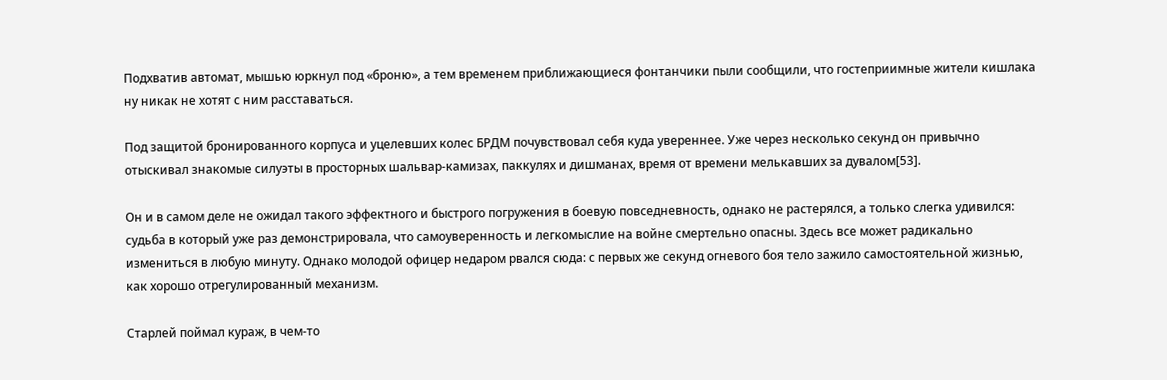Подхватив автомат, мышью юркнул под «броню», а тем временем приближающиеся фонтанчики пыли сообщили, что гостеприимные жители кишлака ну никак не хотят с ним расставаться.

Под защитой бронированного корпуса и уцелевших колес БРДМ почувствовал себя куда увереннее. Уже через несколько секунд он привычно отыскивал знакомые силуэты в просторных шальвар-камизах, паккулях и дишманах, время от времени мелькавших за дувалом[53].

Он и в самом деле не ожидал такого эффектного и быстрого погружения в боевую повседневность, однако не растерялся, а только слегка удивился: судьба в который уже раз демонстрировала, что самоуверенность и легкомыслие на войне смертельно опасны. Здесь все может радикально измениться в любую минуту. Однако молодой офицер недаром рвался сюда: с первых же секунд огневого боя тело зажило самостоятельной жизнью, как хорошо отрегулированный механизм.

Старлей поймал кураж, в чем-то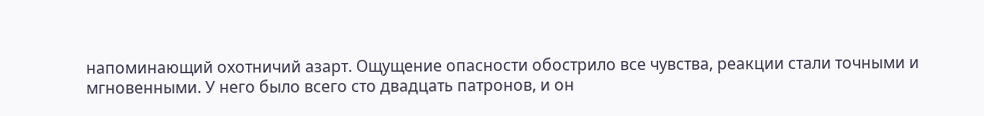напоминающий охотничий азарт. Ощущение опасности обострило все чувства, реакции стали точными и мгновенными. У него было всего сто двадцать патронов, и он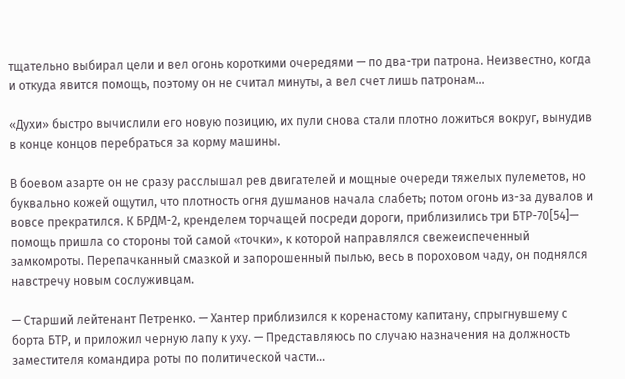тщательно выбирал цели и вел огонь короткими очередями — по два-три патрона. Неизвестно, когда и откуда явится помощь, поэтому он не считал минуты, а вел счет лишь патронам…

«Духи» быстро вычислили его новую позицию, их пули снова стали плотно ложиться вокруг, вынудив в конце концов перебраться за корму машины.

В боевом азарте он не сразу расслышал рев двигателей и мощные очереди тяжелых пулеметов, но буквально кожей ощутил, что плотность огня душманов начала слабеть; потом огонь из-за дувалов и вовсе прекратился. К БРДМ-2, кренделем торчащей посреди дороги, приблизились три БТР-70[54]— помощь пришла со стороны той самой «точки», к которой направлялся свежеиспеченный замкомроты. Перепачканный смазкой и запорошенный пылью, весь в пороховом чаду, он поднялся навстречу новым сослуживцам.

— Старший лейтенант Петренко. — Хантер приблизился к коренастому капитану, спрыгнувшему с борта БТР, и приложил черную лапу к уху. — Представляюсь по случаю назначения на должность заместителя командира роты по политической части…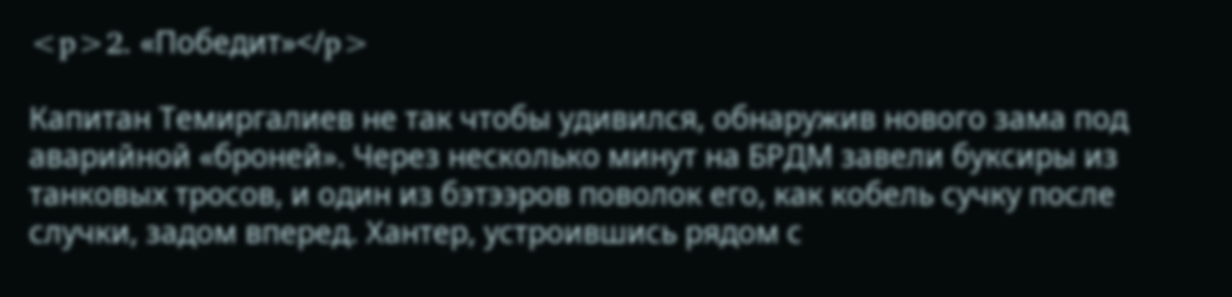<p>2. «Победит»</p>

Капитан Темиргалиев не так чтобы удивился, обнаружив нового зама под аварийной «броней». Через несколько минут на БРДМ завели буксиры из танковых тросов, и один из бэтээров поволок его, как кобель сучку после случки, задом вперед. Хантер, устроившись рядом с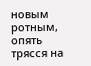новым ротным, опять трясся на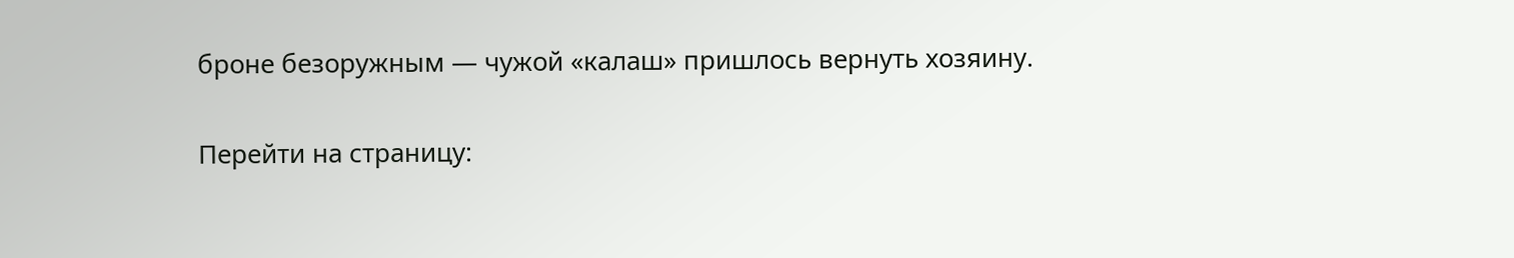броне безоружным — чужой «калаш» пришлось вернуть хозяину.

Перейти на страницу: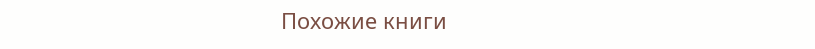Похожие книги